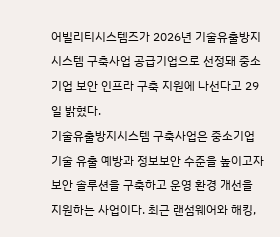어빌리티시스템즈가 2026년 기술유출방지시스템 구축사업 공급기업으로 선정돼 중소기업 보안 인프라 구축 지원에 나선다고 29일 밝혔다.
기술유출방지시스템 구축사업은 중소기업 기술 유출 예방과 정보보안 수준을 높이고자 보안 솔루션을 구축하고 운영 환경 개선을 지원하는 사업이다. 최근 랜섬웨어와 해킹,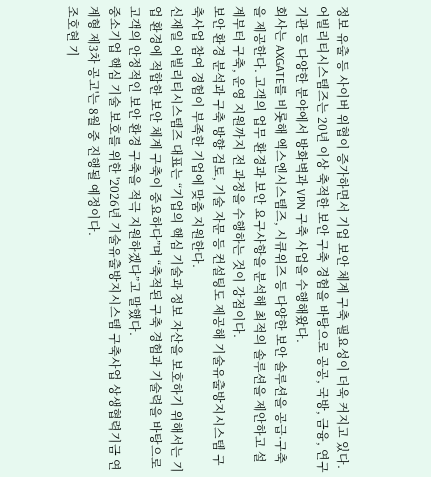정보 유출 등 사이버 위협이 증가하면서 기업 보안 체계 구축 필요성이 더욱 커지고 있다.
어빌리티시스템즈는 20년 이상 축적한 보안 구축 경험을 바탕으로 공공, 국방, 금융, 연구기관 등 다양한 분야에서 방화벽과 VPN 구축 사업을 수행해왔다.
회사는 AXGATE를 비롯해 엑스엔시스템즈, 시큐위즈 등 다양한 보안 솔루션을 공급·구축을 제공한다. 고객의 업무 환경과 보안 요구사항을 분석해 최적의 솔루션을 제안하고 설계부터 구축, 운영 지원까지 전 과정을 수행하는 것이 강점이다.
보안 환경 분석과 구축 방향 검토, 기술 자문 등 컨설팅도 제공해 기술유출방지시스템 구축사업 참여 경험이 부족한 기업에 맞춤 지원한다.
신재일 어빌리티시스템즈 대표는 “기업의 핵심 기술과 정보 자산을 보호하기 위해서는 기업 환경에 적합한 보안 체계 구축이 중요하다”며 “축적된 구축 경험과 기술력을 바탕으로 고객의 안정적인 보안 환경 구축을 적극 지원하겠다”고 말했다.
중소기업 핵심 기술 보호를 위한 '2026년 기술유출방지시스템 구축사업 상생협력기금 연계형 제3차 공고'는 8월 중 진행될 예정이다.
조호현 기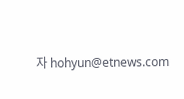자 hohyun@etnews.com